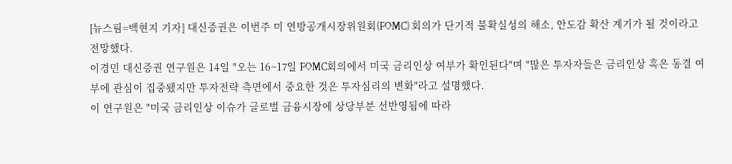[뉴스핌=백현지 기자] 대신증권은 이번주 미 연방공개시장위원회(FOMC) 회의가 단기적 불확실성의 해소, 안도감 확산 계기가 될 것이라고 전망했다.
이경민 대신증권 연구원은 14일 "오는 16~17일 FOMC회의에서 미국 금리인상 여부가 확인된다"며 "많은 투자자들은 금리인상 혹은 동결 여부에 관심이 집중됐지만 투자전략 측면에서 중요한 것은 투자심리의 변화"라고 설명했다.
이 연구원은 "미국 금리인상 이슈가 글로벌 금융시장에 상당부분 선반영됨에 따라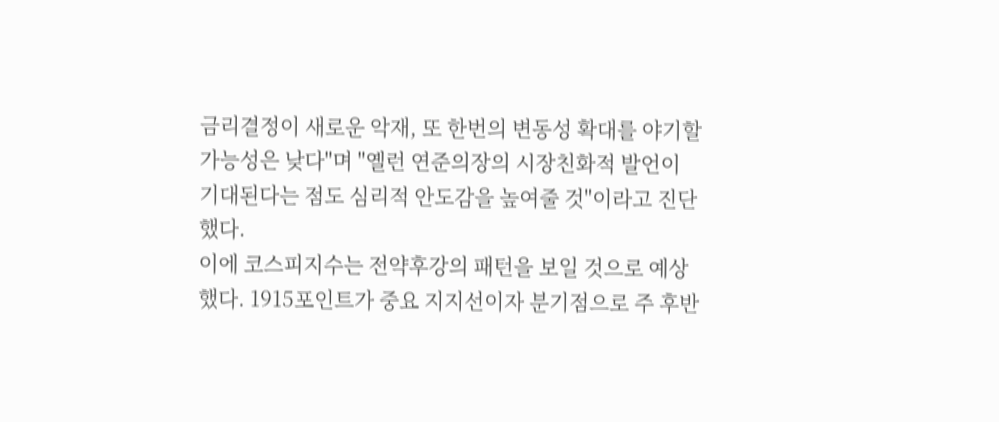금리결정이 새로운 악재, 또 한번의 변동성 확대를 야기할 가능성은 낮다"며 "옐런 연준의장의 시장친화적 발언이 기대된다는 점도 심리적 안도감을 높여줄 것"이라고 진단했다.
이에 코스피지수는 전약후강의 패턴을 보일 것으로 예상했다. 1915포인트가 중요 지지선이자 분기점으로 주 후반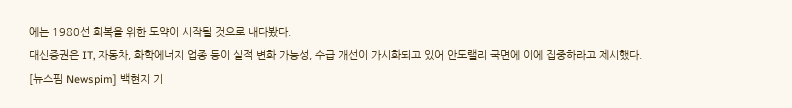에는 1980선 회복을 위한 도약이 시작될 것으로 내다봤다.
대신증권은 IT, 자동차, 화학에너지 업종 등이 실적 변화 가능성, 수급 개선이 가시화되고 있어 안도랠리 국면에 이에 집중하라고 제시했다.
[뉴스핌 Newspim] 백현지 기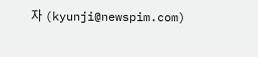자 (kyunji@newspim.com)